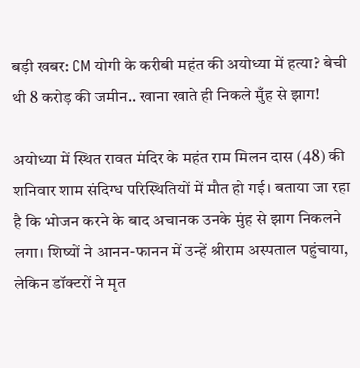बड़ी खबर: CM योगी के करीबी महंत की अयोध्या में हत्या? बेची थी 8 करोड़ की जमीन.. खाना खाते ही निकले मुँह से झाग!

अयोध्या में स्थित रावत मंदिर के महंत राम मिलन दास (48) की शनिवार शाम संदिग्ध परिस्थितियों में मौत हो गई। बताया जा रहा है कि भोजन करने के बाद अचानक उनके मुंह से झाग निकलने लगा। शिष्यों ने आनन-फानन में उन्हें श्रीराम अस्पताल पहुंचाया, लेकिन डॉक्टरों ने मृत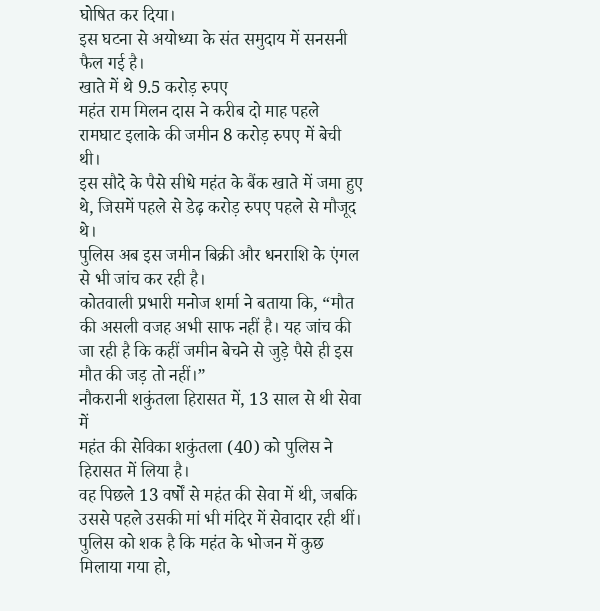घोषित कर दिया।
इस घटना से अयोध्या के संत समुदाय में सनसनी फैल गई है।
खाते में थे 9.5 करोड़ रुपए
महंत राम मिलन दास ने करीब दो माह पहले रामघाट इलाके की जमीन 8 करोड़ रुपए में बेची थी।
इस सौदे के पैसे सीधे महंत के बैंक खाते में जमा हुए थे, जिसमें पहले से डेढ़ करोड़ रुपए पहले से मौजूद थे।
पुलिस अब इस जमीन बिक्री और धनराशि के एंगल से भी जांच कर रही है।
कोतवाली प्रभारी मनोज शर्मा ने बताया कि, “मौत की असली वजह अभी साफ नहीं है। यह जांच की जा रही है कि कहीं जमीन बेचने से जुड़े पैसे ही इस मौत की जड़ तो नहीं।”
नौकरानी शकुंतला हिरासत में, 13 साल से थी सेवा में
महंत की सेविका शकुंतला (40) को पुलिस ने हिरासत में लिया है।
वह पिछले 13 वर्षों से महंत की सेवा में थी, जबकि उससे पहले उसकी मां भी मंदिर में सेवादार रही थीं।
पुलिस को शक है कि महंत के भोजन में कुछ मिलाया गया हो,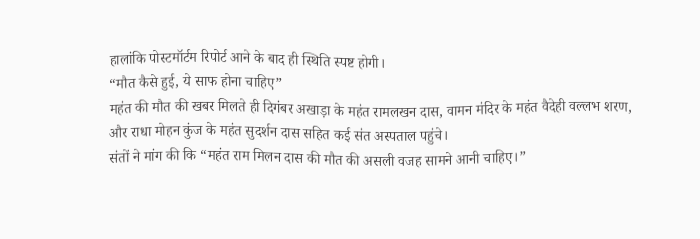हालांकि पोस्टमॉर्टम रिपोर्ट आने के बाद ही स्थिति स्पष्ट होगी।
“मौत कैसे हुई, ये साफ होना चाहिए”
महंत की मौत की खबर मिलते ही दिगंबर अखाड़ा के महंत रामलखन दास, वामन मंदिर के महंत वैदेही वल्लभ शरण, और राधा मोहन कुंज के महंत सुदर्शन दास सहित कई संत अस्पताल पहुंचे।
संतों ने मांग की कि “महंत राम मिलन दास की मौत की असली वजह सामने आनी चाहिए।”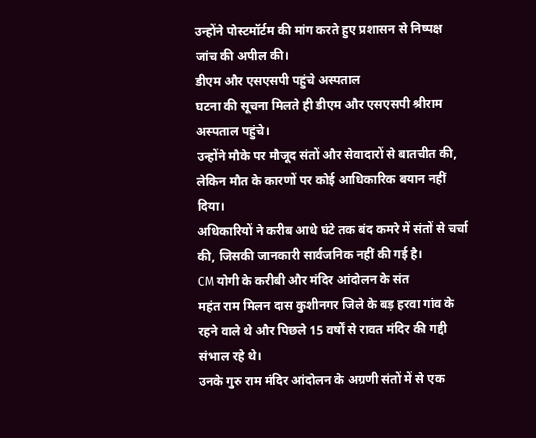उन्होंने पोस्टमॉर्टम की मांग करते हुए प्रशासन से निष्पक्ष जांच की अपील की।
डीएम और एसएसपी पहुंचे अस्पताल
घटना की सूचना मिलते ही डीएम और एसएसपी श्रीराम अस्पताल पहुंचे।
उन्होंने मौके पर मौजूद संतों और सेवादारों से बातचीत की, लेकिन मौत के कारणों पर कोई आधिकारिक बयान नहीं दिया।
अधिकारियों ने करीब आधे घंटे तक बंद कमरे में संतों से चर्चा की, जिसकी जानकारी सार्वजनिक नहीं की गई है।
CM योगी के करीबी और मंदिर आंदोलन के संत
महंत राम मिलन दास कुशीनगर जिले के बड़ हरवा गांव के रहने वाले थे और पिछले 15 वर्षों से रावत मंदिर की गद्दी संभाल रहे थे।
उनके गुरु राम मंदिर आंदोलन के अग्रणी संतों में से एक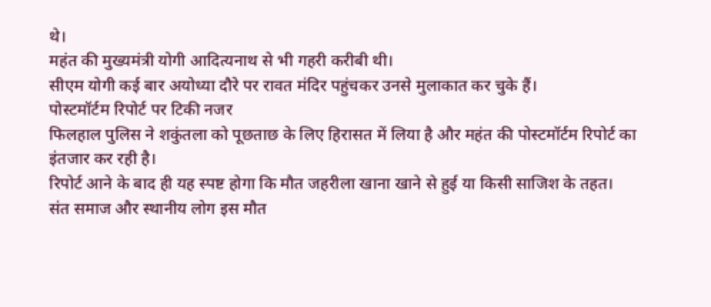थे।
महंत की मुख्यमंत्री योगी आदित्यनाथ से भी गहरी करीबी थी।
सीएम योगी कई बार अयोध्या दौरे पर रावत मंदिर पहुंचकर उनसे मुलाकात कर चुके हैं।
पोस्टमॉर्टम रिपोर्ट पर टिकी नजर
फिलहाल पुलिस ने शकुंतला को पूछताछ के लिए हिरासत में लिया है और महंत की पोस्टमॉर्टम रिपोर्ट का इंतजार कर रही है।
रिपोर्ट आने के बाद ही यह स्पष्ट होगा कि मौत जहरीला खाना खाने से हुई या किसी साजिश के तहत।
संत समाज और स्थानीय लोग इस मौत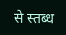से स्तब्ध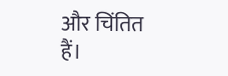और चिंतित हैं।